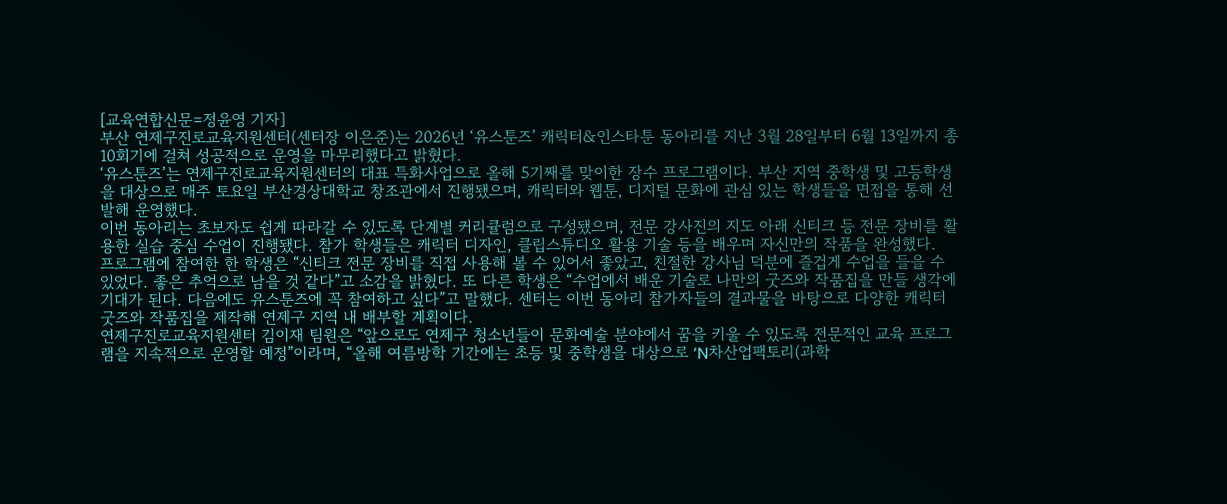[교육연합신문=정윤영 기자]
부산 연제구진로교육지원센터(센터장 이은준)는 2026년 ‘유스툰즈’ 캐릭터&인스타툰 동아리를 지난 3월 28일부터 6월 13일까지 총 10회기에 걸쳐 성공적으로 운영을 마무리했다고 밝혔다.
‘유스툰즈’는 연제구진로교육지원센터의 대표 특화사업으로 올해 5기째를 맞이한 장수 프로그램이다. 부산 지역 중학생 및 고등학생을 대상으로 매주 토요일 부산경상대학교 창조관에서 진행됐으며, 캐릭터와 웹툰, 디지털 문화에 관심 있는 학생들을 면접을 통해 선발해 운영했다.
이번 동아리는 초보자도 쉽게 따라갈 수 있도록 단계별 커리큘럼으로 구성됐으며, 전문 강사진의 지도 아래 신티크 등 전문 장비를 활용한 실습 중심 수업이 진행됐다. 참가 학생들은 캐릭터 디자인, 클립스튜디오 활용 기술 등을 배우며 자신만의 작품을 완성했다.
프로그램에 참여한 한 학생은 “신티크 전문 장비를 직접 사용해 볼 수 있어서 좋았고, 친절한 강사님 덕분에 즐겁게 수업을 들을 수 있었다. 좋은 추억으로 남을 것 같다”고 소감을 밝혔다. 또 다른 학생은 “수업에서 배운 기술로 나만의 굿즈와 작품집을 만들 생각에 기대가 된다. 다음에도 유스툰즈에 꼭 참여하고 싶다”고 말했다. 센터는 이번 동아리 참가자들의 결과물을 바탕으로 다양한 캐릭터 굿즈와 작품집을 제작해 연제구 지역 내 배부할 계획이다.
연제구진로교육지원센터 김이재 팀원은 “앞으로도 연제구 청소년들이 문화예술 분야에서 꿈을 키울 수 있도록 전문적인 교육 프로그램을 지속적으로 운영할 예정”이라며, “올해 여름방학 기간에는 초등 및 중학생을 대상으로 ‘N차산업팩토리(과학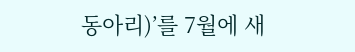동아리)’를 7월에 새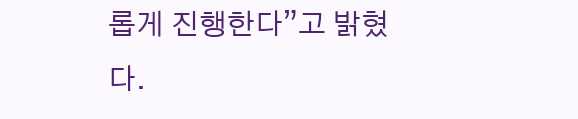롭게 진행한다”고 밝혔다.